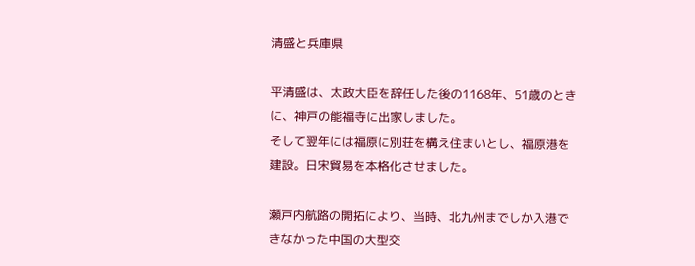清盛と兵庫県

平清盛は、太政大臣を辞任した後の1168年、51歳のときに、神戸の能福寺に出家しました。
そして翌年には福原に別荘を構え住まいとし、福原港を建設。日宋貿易を本格化させました。

瀬戸内航路の開拓により、当時、北九州までしか入港できなかった中国の大型交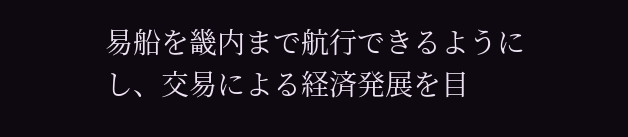易船を畿内まで航行できるようにし、交易による経済発展を目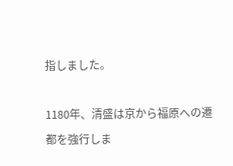指しました。

1180年、清盛は京から福原への遷都を強行しま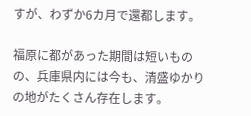すが、わずか6カ月で還都します。

福原に都があった期間は短いものの、兵庫県内には今も、清盛ゆかりの地がたくさん存在します。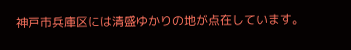神戸市兵庫区には清盛ゆかりの地が点在しています。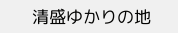清盛ゆかりの地